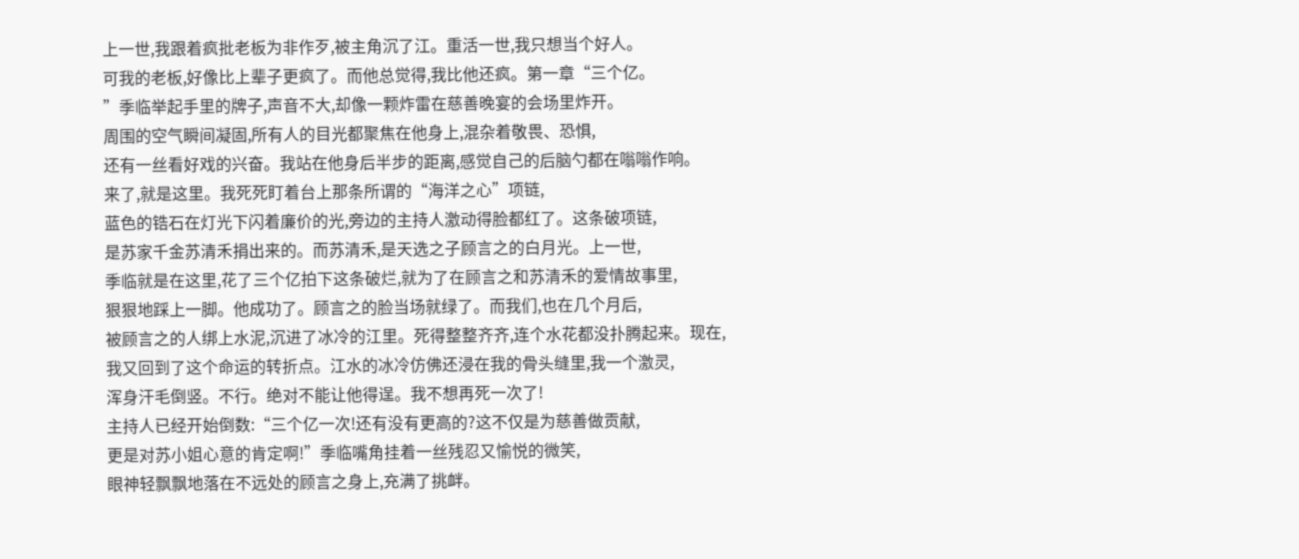上一世,我跟着疯批老板为非作歹,被主角沉了江。重活一世,我只想当个好人。
可我的老板,好像比上辈子更疯了。而他总觉得,我比他还疯。第一章“三个亿。
”季临举起手里的牌子,声音不大,却像一颗炸雷在慈善晚宴的会场里炸开。
周围的空气瞬间凝固,所有人的目光都聚焦在他身上,混杂着敬畏、恐惧,
还有一丝看好戏的兴奋。我站在他身后半步的距离,感觉自己的后脑勺都在嗡嗡作响。
来了,就是这里。我死死盯着台上那条所谓的“海洋之心”项链,
蓝色的锆石在灯光下闪着廉价的光,旁边的主持人激动得脸都红了。这条破项链,
是苏家千金苏清禾捐出来的。而苏清禾,是天选之子顾言之的白月光。上一世,
季临就是在这里,花了三个亿拍下这条破烂,就为了在顾言之和苏清禾的爱情故事里,
狠狠地踩上一脚。他成功了。顾言之的脸当场就绿了。而我们,也在几个月后,
被顾言之的人绑上水泥,沉进了冰冷的江里。死得整整齐齐,连个水花都没扑腾起来。现在,
我又回到了这个命运的转折点。江水的冰冷仿佛还浸在我的骨头缝里,我一个激灵,
浑身汗毛倒竖。不行。绝对不能让他得逞。我不想再死一次了!
主持人已经开始倒数:“三个亿一次!还有没有更高的?这不仅是为慈善做贡献,
更是对苏小姐心意的肯定啊!”季临嘴角挂着一丝残忍又愉悦的微笑,
眼神轻飘飘地落在不远处的顾言之身上,充满了挑衅。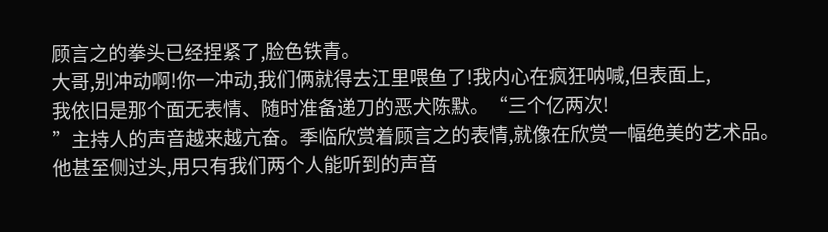顾言之的拳头已经捏紧了,脸色铁青。
大哥,别冲动啊!你一冲动,我们俩就得去江里喂鱼了!我内心在疯狂呐喊,但表面上,
我依旧是那个面无表情、随时准备递刀的恶犬陈默。“三个亿两次!
”主持人的声音越来越亢奋。季临欣赏着顾言之的表情,就像在欣赏一幅绝美的艺术品。
他甚至侧过头,用只有我们两个人能听到的声音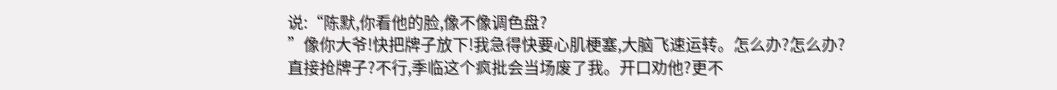说:“陈默,你看他的脸,像不像调色盘?
”像你大爷!快把牌子放下!我急得快要心肌梗塞,大脑飞速运转。怎么办?怎么办?
直接抢牌子?不行,季临这个疯批会当场废了我。开口劝他?更不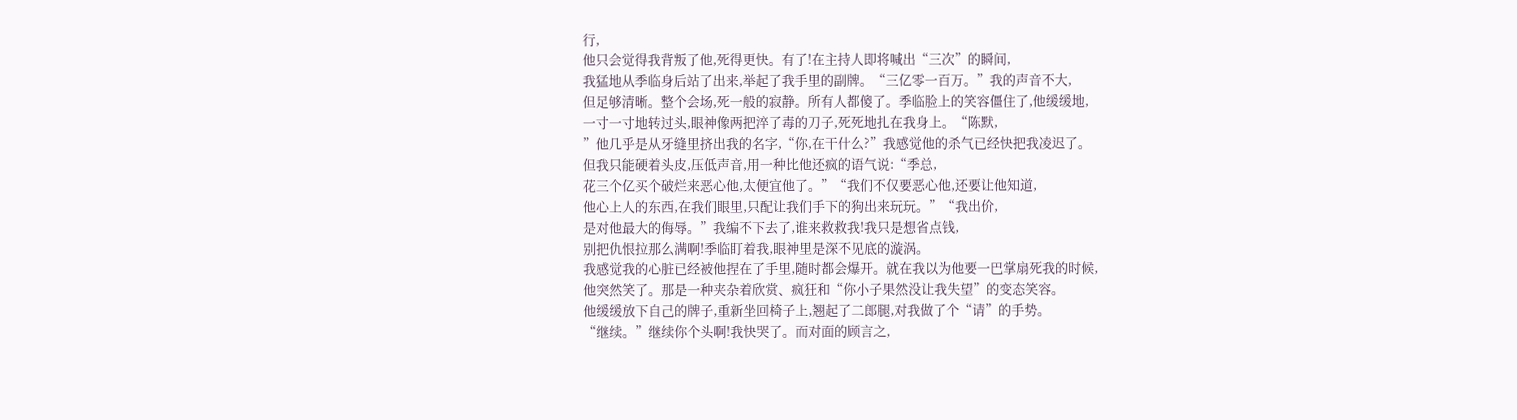行,
他只会觉得我背叛了他,死得更快。有了!在主持人即将喊出“三次”的瞬间,
我猛地从季临身后站了出来,举起了我手里的副牌。“三亿零一百万。”我的声音不大,
但足够清晰。整个会场,死一般的寂静。所有人都傻了。季临脸上的笑容僵住了,他缓缓地,
一寸一寸地转过头,眼神像两把淬了毒的刀子,死死地扎在我身上。“陈默,
”他几乎是从牙缝里挤出我的名字,“你,在干什么?”我感觉他的杀气已经快把我凌迟了。
但我只能硬着头皮,压低声音,用一种比他还疯的语气说:“季总,
花三个亿买个破烂来恶心他,太便宜他了。”“我们不仅要恶心他,还要让他知道,
他心上人的东西,在我们眼里,只配让我们手下的狗出来玩玩。”“我出价,
是对他最大的侮辱。”我编不下去了,谁来救救我!我只是想省点钱,
别把仇恨拉那么满啊!季临盯着我,眼神里是深不见底的漩涡。
我感觉我的心脏已经被他捏在了手里,随时都会爆开。就在我以为他要一巴掌扇死我的时候,
他突然笑了。那是一种夹杂着欣赏、疯狂和“你小子果然没让我失望”的变态笑容。
他缓缓放下自己的牌子,重新坐回椅子上,翘起了二郎腿,对我做了个“请”的手势。
“继续。”继续你个头啊!我快哭了。而对面的顾言之,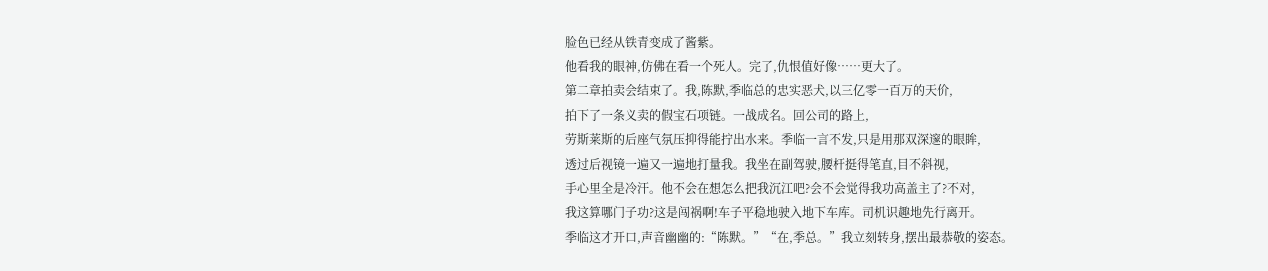脸色已经从铁青变成了酱紫。
他看我的眼神,仿佛在看一个死人。完了,仇恨值好像……更大了。
第二章拍卖会结束了。我,陈默,季临总的忠实恶犬,以三亿零一百万的天价,
拍下了一条义卖的假宝石项链。一战成名。回公司的路上,
劳斯莱斯的后座气氛压抑得能拧出水来。季临一言不发,只是用那双深邃的眼眸,
透过后视镜一遍又一遍地打量我。我坐在副驾驶,腰杆挺得笔直,目不斜视,
手心里全是冷汗。他不会在想怎么把我沉江吧?会不会觉得我功高盖主了?不对,
我这算哪门子功?这是闯祸啊!车子平稳地驶入地下车库。司机识趣地先行离开。
季临这才开口,声音幽幽的:“陈默。”“在,季总。”我立刻转身,摆出最恭敬的姿态。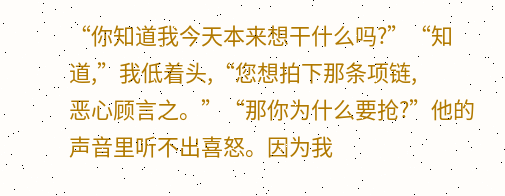“你知道我今天本来想干什么吗?”“知道,”我低着头,“您想拍下那条项链,
恶心顾言之。”“那你为什么要抢?”他的声音里听不出喜怒。因为我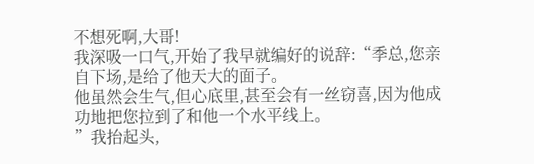不想死啊,大哥!
我深吸一口气,开始了我早就编好的说辞:“季总,您亲自下场,是给了他天大的面子。
他虽然会生气,但心底里,甚至会有一丝窃喜,因为他成功地把您拉到了和他一个水平线上。
”我抬起头,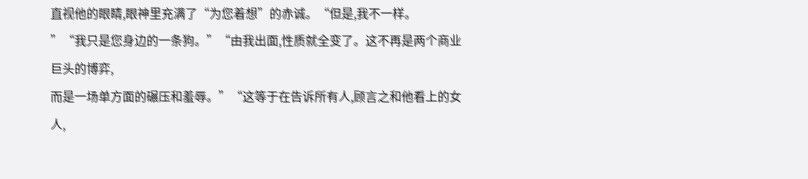直视他的眼睛,眼神里充满了“为您着想”的赤诚。“但是,我不一样。
”“我只是您身边的一条狗。”“由我出面,性质就全变了。这不再是两个商业巨头的博弈,
而是一场单方面的碾压和羞辱。”“这等于在告诉所有人,顾言之和他看上的女人,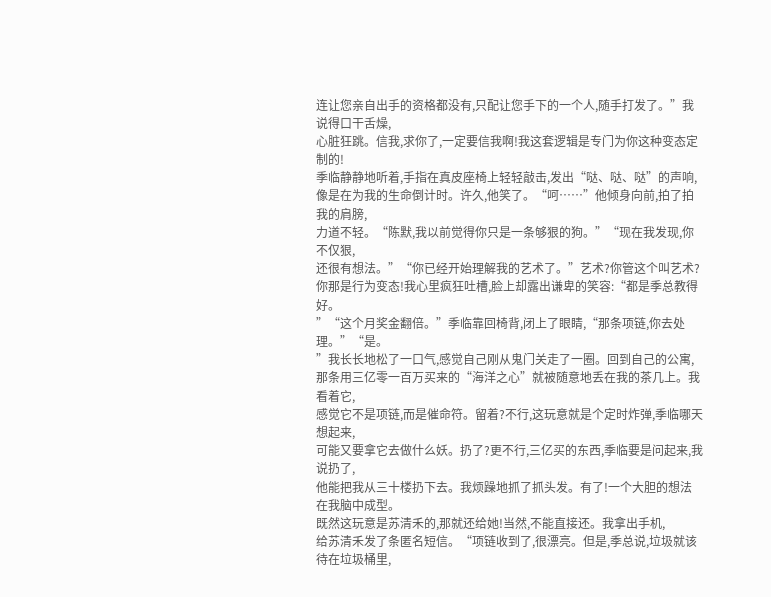连让您亲自出手的资格都没有,只配让您手下的一个人,随手打发了。”我说得口干舌燥,
心脏狂跳。信我,求你了,一定要信我啊!我这套逻辑是专门为你这种变态定制的!
季临静静地听着,手指在真皮座椅上轻轻敲击,发出“哒、哒、哒”的声响,
像是在为我的生命倒计时。许久,他笑了。“呵……”他倾身向前,拍了拍我的肩膀,
力道不轻。“陈默,我以前觉得你只是一条够狠的狗。”“现在我发现,你不仅狠,
还很有想法。”“你已经开始理解我的艺术了。”艺术?你管这个叫艺术?
你那是行为变态!我心里疯狂吐槽,脸上却露出谦卑的笑容:“都是季总教得好。
”“这个月奖金翻倍。”季临靠回椅背,闭上了眼睛,“那条项链,你去处理。”“是。
”我长长地松了一口气,感觉自己刚从鬼门关走了一圈。回到自己的公寓,
那条用三亿零一百万买来的“海洋之心”就被随意地丢在我的茶几上。我看着它,
感觉它不是项链,而是催命符。留着?不行,这玩意就是个定时炸弹,季临哪天想起来,
可能又要拿它去做什么妖。扔了?更不行,三亿买的东西,季临要是问起来,我说扔了,
他能把我从三十楼扔下去。我烦躁地抓了抓头发。有了!一个大胆的想法在我脑中成型。
既然这玩意是苏清禾的,那就还给她!当然,不能直接还。我拿出手机,
给苏清禾发了条匿名短信。“项链收到了,很漂亮。但是,季总说,垃圾就该待在垃圾桶里,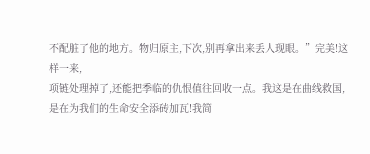不配脏了他的地方。物归原主,下次,别再拿出来丢人现眼。”完美!这样一来,
项链处理掉了,还能把季临的仇恨值往回收一点。我这是在曲线救国,
是在为我们的生命安全添砖加瓦!我简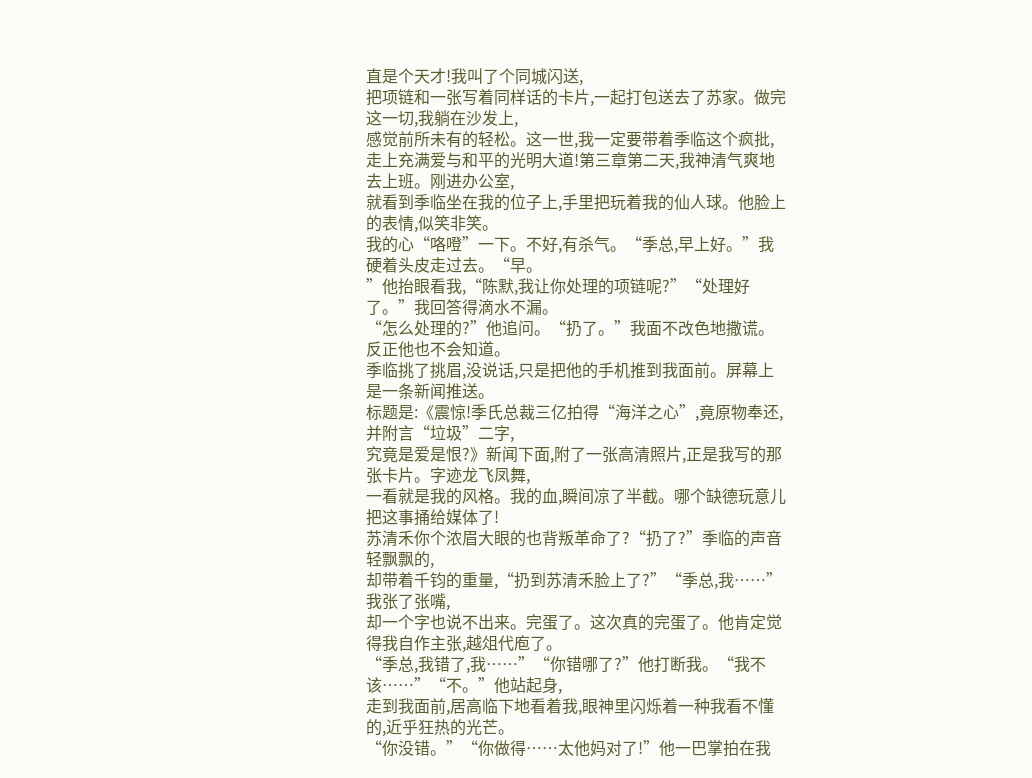直是个天才!我叫了个同城闪送,
把项链和一张写着同样话的卡片,一起打包送去了苏家。做完这一切,我躺在沙发上,
感觉前所未有的轻松。这一世,我一定要带着季临这个疯批,
走上充满爱与和平的光明大道!第三章第二天,我神清气爽地去上班。刚进办公室,
就看到季临坐在我的位子上,手里把玩着我的仙人球。他脸上的表情,似笑非笑。
我的心“咯噔”一下。不好,有杀气。“季总,早上好。”我硬着头皮走过去。“早。
”他抬眼看我,“陈默,我让你处理的项链呢?”“处理好了。”我回答得滴水不漏。
“怎么处理的?”他追问。“扔了。”我面不改色地撒谎。反正他也不会知道。
季临挑了挑眉,没说话,只是把他的手机推到我面前。屏幕上是一条新闻推送。
标题是:《震惊!季氏总裁三亿拍得“海洋之心”,竟原物奉还,并附言“垃圾”二字,
究竟是爱是恨?》新闻下面,附了一张高清照片,正是我写的那张卡片。字迹龙飞凤舞,
一看就是我的风格。我的血,瞬间凉了半截。哪个缺德玩意儿把这事捅给媒体了!
苏清禾你个浓眉大眼的也背叛革命了?“扔了?”季临的声音轻飘飘的,
却带着千钧的重量,“扔到苏清禾脸上了?”“季总,我……”我张了张嘴,
却一个字也说不出来。完蛋了。这次真的完蛋了。他肯定觉得我自作主张,越俎代庖了。
“季总,我错了,我……”“你错哪了?”他打断我。“我不该……”“不。”他站起身,
走到我面前,居高临下地看着我,眼神里闪烁着一种我看不懂的,近乎狂热的光芒。
“你没错。”“你做得……太他妈对了!”他一巴掌拍在我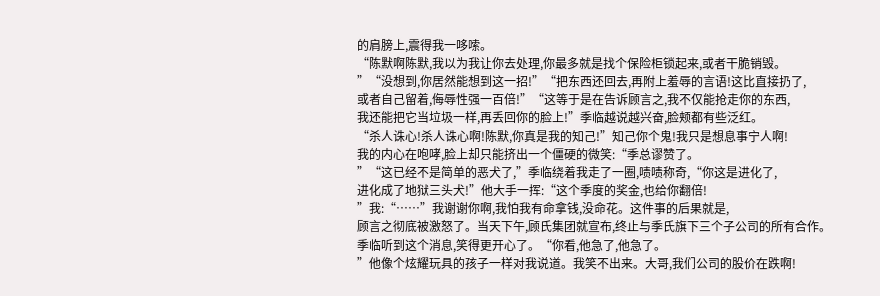的肩膀上,震得我一哆嗦。
“陈默啊陈默,我以为我让你去处理,你最多就是找个保险柜锁起来,或者干脆销毁。
”“没想到,你居然能想到这一招!”“把东西还回去,再附上羞辱的言语!这比直接扔了,
或者自己留着,侮辱性强一百倍!”“这等于是在告诉顾言之,我不仅能抢走你的东西,
我还能把它当垃圾一样,再丢回你的脸上!”季临越说越兴奋,脸颊都有些泛红。
“杀人诛心!杀人诛心啊!陈默,你真是我的知己!”知己你个鬼!我只是想息事宁人啊!
我的内心在咆哮,脸上却只能挤出一个僵硬的微笑:“季总谬赞了。
”“这已经不是简单的恶犬了,”季临绕着我走了一圈,啧啧称奇,“你这是进化了,
进化成了地狱三头犬!”他大手一挥:“这个季度的奖金,也给你翻倍!
”我:“……”我谢谢你啊,我怕我有命拿钱,没命花。这件事的后果就是,
顾言之彻底被激怒了。当天下午,顾氏集团就宣布,终止与季氏旗下三个子公司的所有合作。
季临听到这个消息,笑得更开心了。“你看,他急了,他急了。
”他像个炫耀玩具的孩子一样对我说道。我笑不出来。大哥,我们公司的股价在跌啊!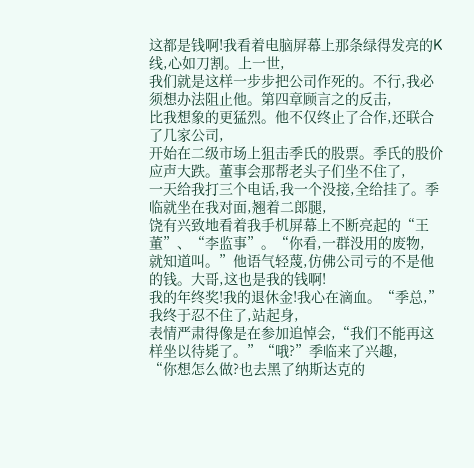这都是钱啊!我看着电脑屏幕上那条绿得发亮的K线,心如刀割。上一世,
我们就是这样一步步把公司作死的。不行,我必须想办法阻止他。第四章顾言之的反击,
比我想象的更猛烈。他不仅终止了合作,还联合了几家公司,
开始在二级市场上狙击季氏的股票。季氏的股价应声大跌。董事会那帮老头子们坐不住了,
一天给我打三个电话,我一个没接,全给挂了。季临就坐在我对面,翘着二郎腿,
饶有兴致地看着我手机屏幕上不断亮起的“王董”、“李监事”。“你看,一群没用的废物,
就知道叫。”他语气轻蔑,仿佛公司亏的不是他的钱。大哥,这也是我的钱啊!
我的年终奖!我的退休金!我心在滴血。“季总,”我终于忍不住了,站起身,
表情严肃得像是在参加追悼会,“我们不能再这样坐以待毙了。”“哦?”季临来了兴趣,
“你想怎么做?也去黑了纳斯达克的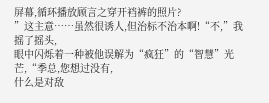屏幕,循环播放顾言之穿开裆裤的照片?
”这主意……虽然很诱人,但治标不治本啊!“不,”我摇了摇头,
眼中闪烁着一种被他误解为“疯狂”的“智慧”光芒,“季总,您想过没有,
什么是对敌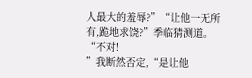人最大的羞辱?”“让他一无所有,跪地求饶?”季临猜测道。“不对!
”我断然否定,“是让他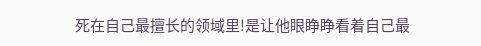死在自己最擅长的领域里!是让他眼睁睁看着自己最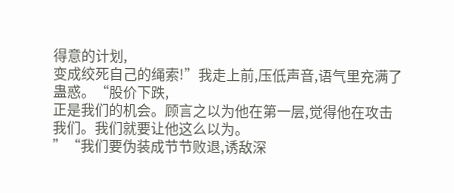得意的计划,
变成绞死自己的绳索!”我走上前,压低声音,语气里充满了蛊惑。“股价下跌,
正是我们的机会。顾言之以为他在第一层,觉得他在攻击我们。我们就要让他这么以为。
”“我们要伪装成节节败退,诱敌深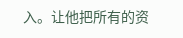入。让他把所有的资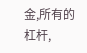金,所有的杠杆,